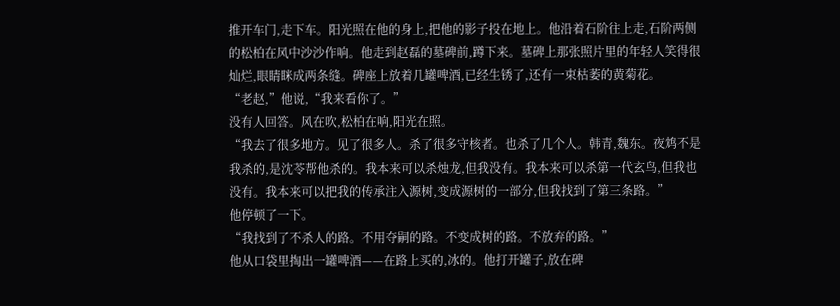推开车门,走下车。阳光照在他的身上,把他的影子投在地上。他沿着石阶往上走,石阶两侧的松柏在风中沙沙作响。他走到赵磊的墓碑前,蹲下来。墓碑上那张照片里的年轻人笑得很灿烂,眼睛眯成两条缝。碑座上放着几罐啤酒,已经生锈了,还有一束枯萎的黄菊花。
“老赵,”他说,“我来看你了。”
没有人回答。风在吹,松柏在响,阳光在照。
“我去了很多地方。见了很多人。杀了很多守核者。也杀了几个人。韩青,魏东。夜鸩不是我杀的,是沈苓帮他杀的。我本来可以杀烛龙,但我没有。我本来可以杀第一代玄鸟,但我也没有。我本来可以把我的传承注入源树,变成源树的一部分,但我找到了第三条路。”
他停顿了一下。
“我找到了不杀人的路。不用夺嗣的路。不变成树的路。不放弃的路。”
他从口袋里掏出一罐啤酒——在路上买的,冰的。他打开罐子,放在碑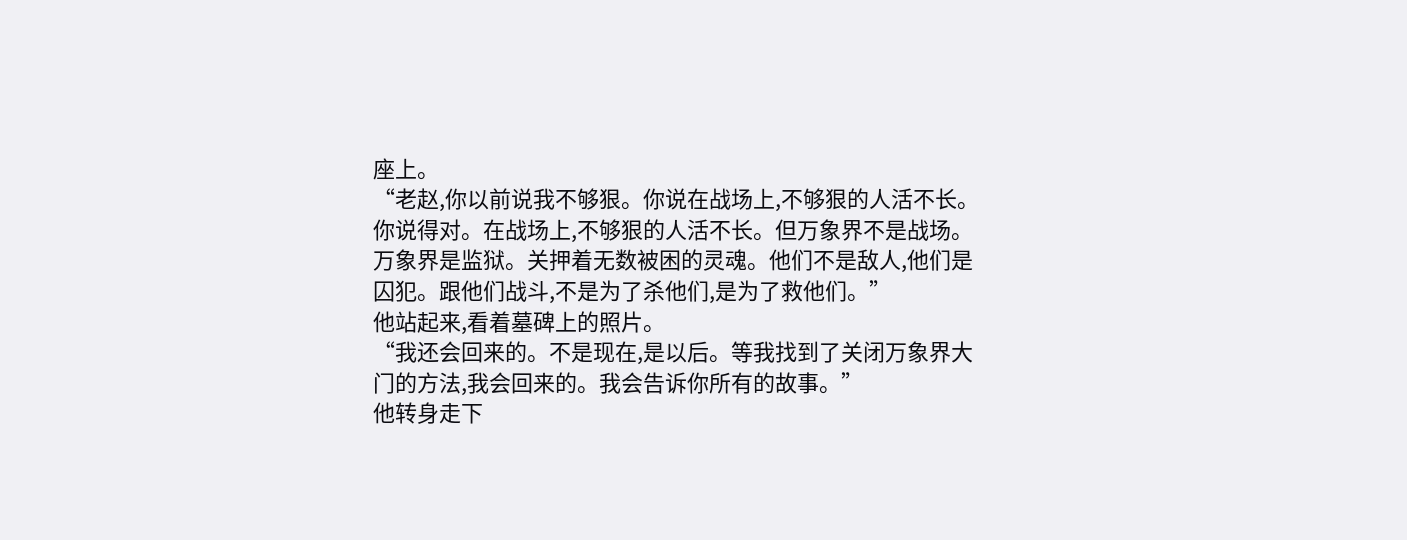座上。
“老赵,你以前说我不够狠。你说在战场上,不够狠的人活不长。你说得对。在战场上,不够狠的人活不长。但万象界不是战场。万象界是监狱。关押着无数被困的灵魂。他们不是敌人,他们是囚犯。跟他们战斗,不是为了杀他们,是为了救他们。”
他站起来,看着墓碑上的照片。
“我还会回来的。不是现在,是以后。等我找到了关闭万象界大门的方法,我会回来的。我会告诉你所有的故事。”
他转身走下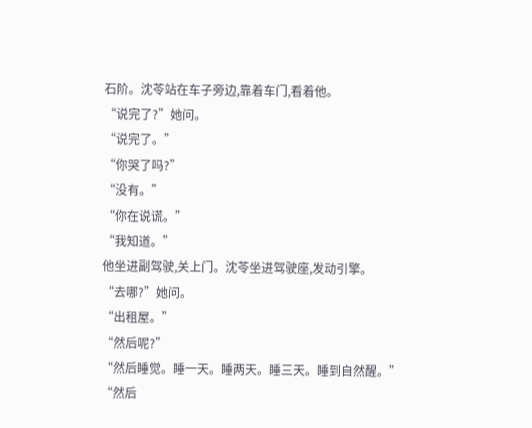石阶。沈苓站在车子旁边,靠着车门,看着他。
“说完了?”她问。
“说完了。”
“你哭了吗?”
“没有。”
“你在说谎。”
“我知道。”
他坐进副驾驶,关上门。沈苓坐进驾驶座,发动引擎。
“去哪?”她问。
“出租屋。”
“然后呢?”
“然后睡觉。睡一天。睡两天。睡三天。睡到自然醒。”
“然后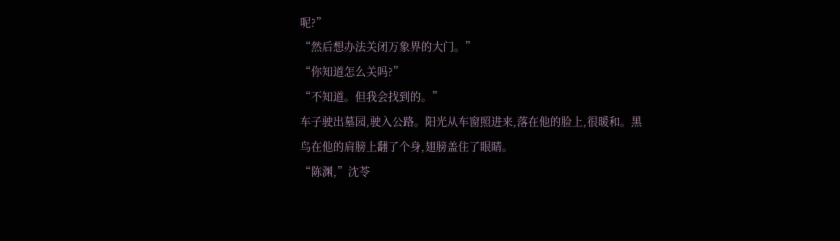呢?”
“然后想办法关闭万象界的大门。”
“你知道怎么关吗?”
“不知道。但我会找到的。”
车子驶出墓园,驶入公路。阳光从车窗照进来,落在他的脸上,很暖和。黑鸟在他的肩膀上翻了个身,翅膀盖住了眼睛。
“陈渊,”沈苓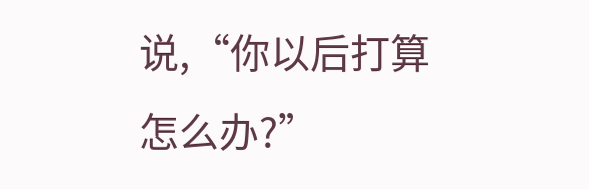说,“你以后打算怎么办?”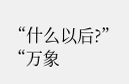“什么以后?”
“万象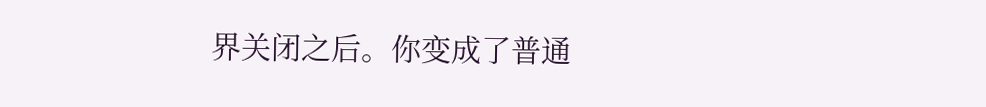界关闭之后。你变成了普通